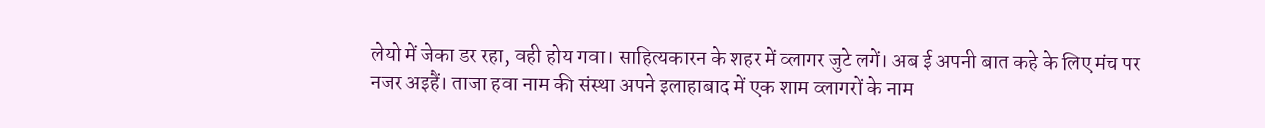लेयो में जेका डर रहा, वही होय गवा। साहित्यकारन के शहर में व्लागर जुटे लगें। अब ई अपनी बात कहे के लिए मंच पर नजर अइहैं। ताजा हवा नाम की संस्था अपने इलाहाबाद में एक शाम व्लागरों के नाम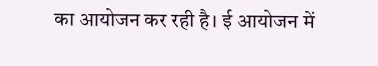का आयोजन कर रही है। ई आयोजन में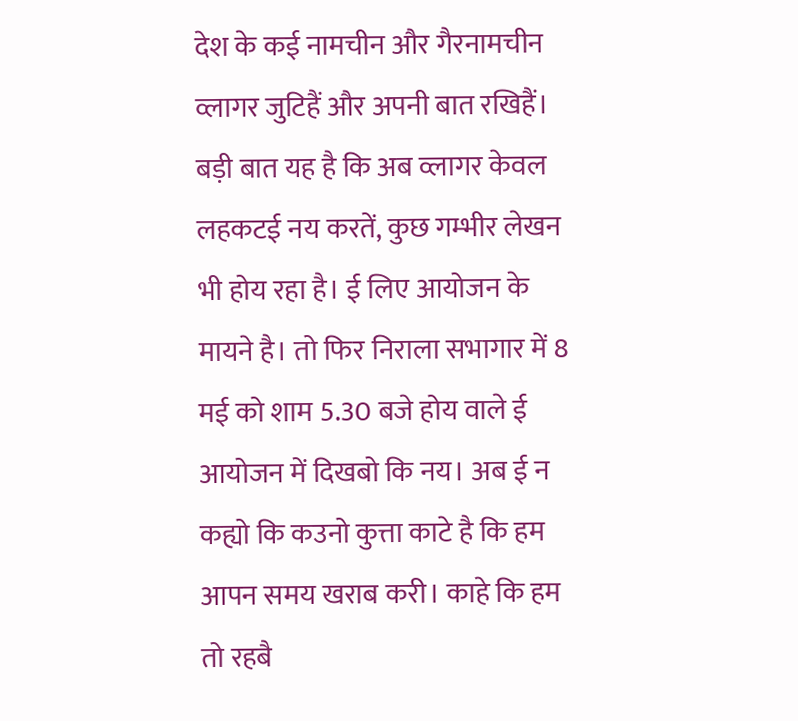देश के कई नामचीन और गैरनामचीन व्लागर जुटिहैं और अपनी बात रखिहैं। बड़ी बात यह है कि अब व्लागर केवल लहकटई नय करतें, कुछ गम्भीर लेखन भी होय रहा है। ई लिए आयोजन के मायने है। तो फिर निराला सभागार में 8 मई को शाम 5.30 बजे होय वाले ई आयोजन में दिखबो कि नय। अब ई न कह्यो कि कउनो कुत्ता काटे है कि हम आपन समय खराब करी। काहे कि हम तो रहबै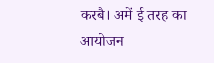करबै। अमें ई तरह का आयोजन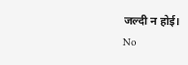जल्दी न होई।
No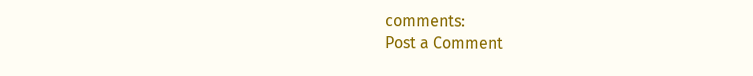comments:
Post a Comment